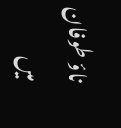ناؤ طوفان میں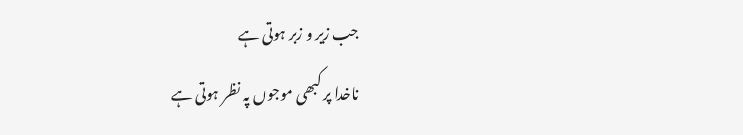جب زیر و زبر ہوتی ہے
ناخدا پر کبھی موجوں پہ نظر ہوتی ہے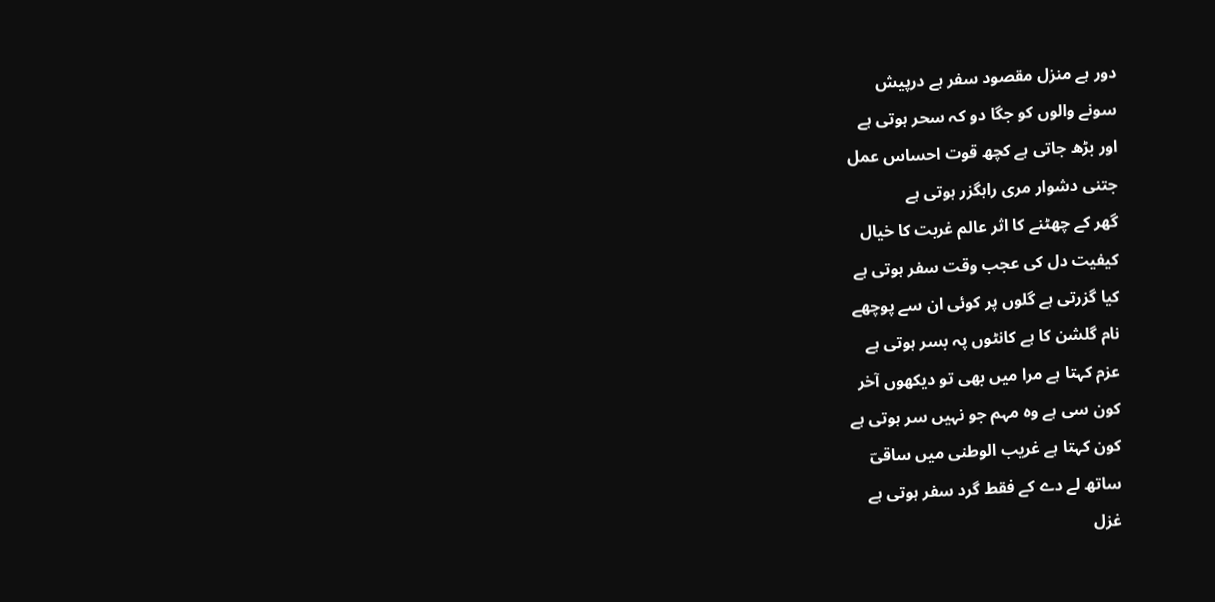دور ہے منزل مقصود سفر ہے درپیش
سونے والوں کو جگا دو کہ سحر ہوتی ہے
اور بڑھ جاتی ہے کچھ قوت احساس عمل
جتنی دشوار مری راہگزر ہوتی ہے
گھر کے چھٹنے کا اثر عالم غربت کا خیال
کیفیت دل کی عجب وقت سفر ہوتی ہے
کیا گزرتی ہے گلوں پر کوئی ان سے پوچھے
نام گلشن کا ہے کانٹوں پہ بسر ہوتی ہے
عزم کہتا ہے مرا میں بھی تو دیکھوں آخر
کون سی ہے وہ مہم جو نہیں سر ہوتی ہے
کون کہتا ہے غریب الوطنی میں ساقیؔ
ساتھ لے دے کے فقط گرد سفر ہوتی ہے
غزل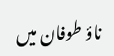ناؤ طوفان میں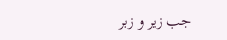جب زیر و زبر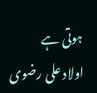ہوتی ہے
اولاد علی رضوی